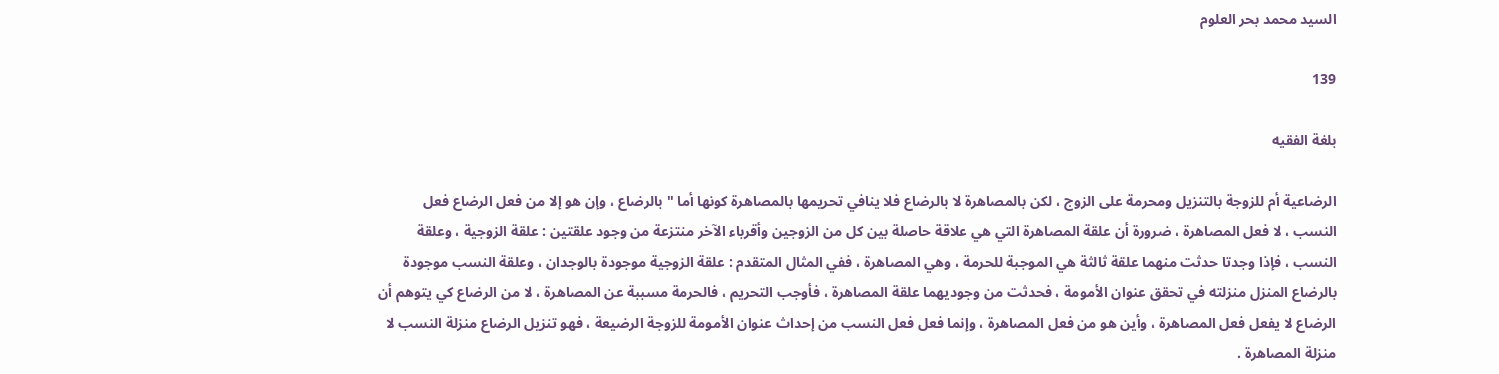السيد محمد بحر العلوم

139

بلغة الفقيه

الرضاعية أم للزوجة بالتنزيل ومحرمة على الزوج ، لكن بالمصاهرة لا بالرضاع فلا ينافي تحريمها بالمصاهرة كونها أما " بالرضاع ، وإن هو إلا من فعل الرضاع فعل النسب ، لا فعل المصاهرة ، ضرورة أن علقة المصاهرة التي هي علاقة حاصلة بين كل من الزوجين وأقرباء الآخر منتزعة من وجود علقتين : علقة الزوجية ، وعلقة النسب ، فإذا وجدتا حدثت منهما علقة ثالثة هي الموجبة للحرمة ، وهي المصاهرة ، ففي المثال المتقدم : علقة الزوجية موجودة بالوجدان ، وعلقة النسب موجودة بالرضاع المنزل منزلته في تحقق عنوان الأمومة ، فحدثت من وجوديهما علقة المصاهرة ، فأوجب التحريم ، فالحرمة مسببة عن المصاهرة ، لا من الرضاع كي يتوهم أن الرضاع لا يفعل فعل المصاهرة ، وأين هو من فعل المصاهرة ، وإنما فعل فعل النسب من إحداث عنوان الأمومة للزوجة الرضيعة ، فهو تنزيل الرضاع منزلة النسب لا منزلة المصاهرة .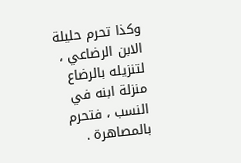وكذا تحرم حليلة الابن الرضاعي ، لتنزيله بالرضاع منزلة ابنه في النسب ، فتحرم بالمصاهرة .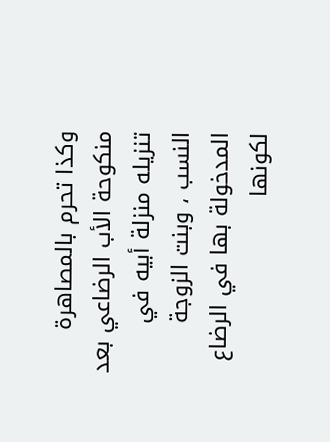وكذا تحرم بالمصاهرة منكوحة الأب الرضاعي بعد تنزيله منزلة أبيه في النسب ، وبنت الزوجة المدخولة بها في الرضاع لكونها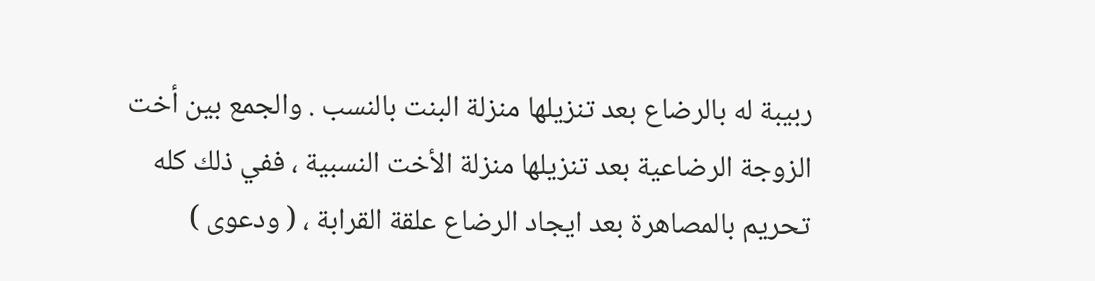ربيبة له بالرضاع بعد تنزيلها منزلة البنت بالنسب . والجمع بين أخت الزوجة الرضاعية بعد تنزيلها منزلة الأخت النسبية ، ففي ذلك كله تحريم بالمصاهرة بعد ايجاد الرضاع علقة القرابة ، ( ودعوى )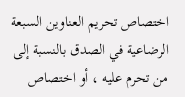اختصاص تحريم العناوين السبعة الرضاعية في الصدق بالنسبة إلى من تحرم عليه ، أو اختصاص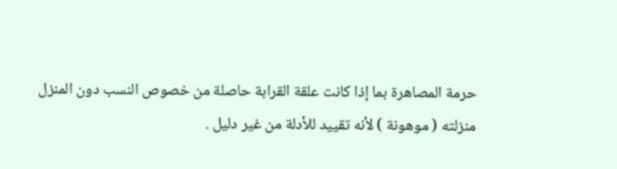حرمة المصاهرة بما إذا كانت علقة القرابة حاصلة من خصوص النسب دون المنزل منزلته ( موهونة ) لأنه تقييد للأدلة من غير دليل .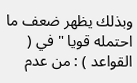وبذلك يظهر ضعف ما احتمله قويا " في ( القواعد ) : من عدم